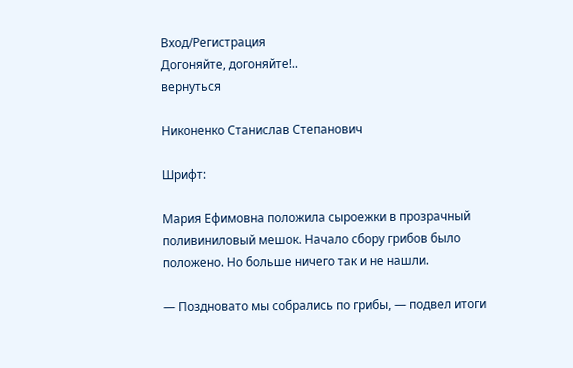Вход/Регистрация
Догоняйте, догоняйте!..
вернуться

Никоненко Станислав Степанович

Шрифт:

Мария Ефимовна положила сыроежки в прозрачный поливиниловый мешок. Начало сбору грибов было положено. Но больше ничего так и не нашли.

— Поздновато мы собрались по грибы, — подвел итоги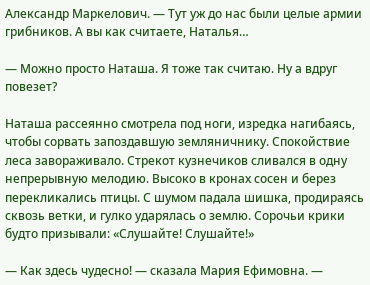Александр Маркелович. — Тут уж до нас были целые армии грибников. А вы как считаете, Наталья…

— Можно просто Наташа. Я тоже так считаю. Ну а вдруг повезет?

Наташа рассеянно смотрела под ноги, изредка нагибаясь, чтобы сорвать запоздавшую земляничнику. Спокойствие леса завораживало. Стрекот кузнечиков сливался в одну непрерывную мелодию. Высоко в кронах сосен и берез перекликались птицы. С шумом падала шишка, продираясь сквозь ветки, и гулко ударялась о землю. Сорочьи крики будто призывали: «Слушайте! Слушайте!»

— Как здесь чудесно! — сказала Мария Ефимовна. —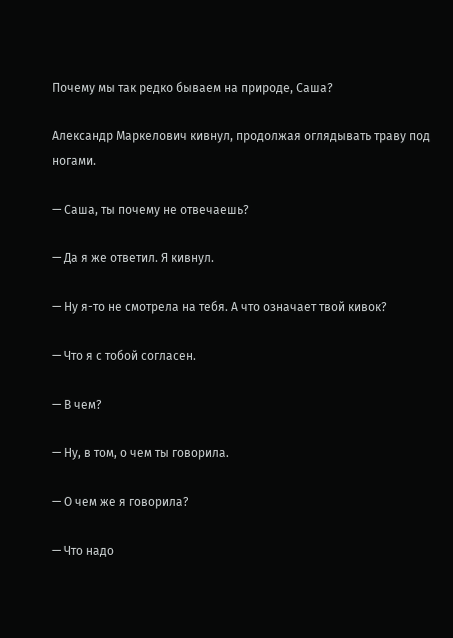Почему мы так редко бываем на природе, Саша?

Александр Маркелович кивнул, продолжая оглядывать траву под ногами.

— Саша, ты почему не отвечаешь?

— Да я же ответил. Я кивнул.

— Ну я-то не смотрела на тебя. А что означает твой кивок?

— Что я с тобой согласен.

— В чем?

— Ну, в том, о чем ты говорила.

— О чем же я говорила?

— Что надо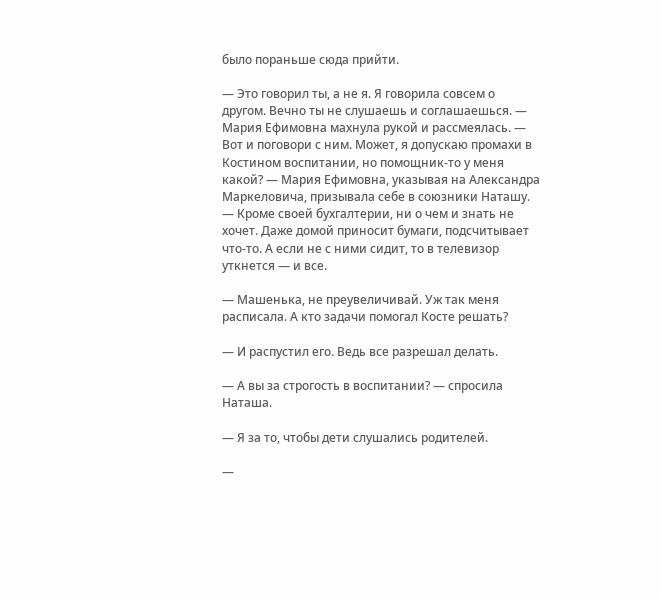было пораньше сюда прийти.

— Это говорил ты, а не я. Я говорила совсем о другом. Вечно ты не слушаешь и соглашаешься. — Мария Ефимовна махнула рукой и рассмеялась. — Вот и поговори с ним. Может, я допускаю промахи в Костином воспитании, но помощник-то у меня какой? — Мария Ефимовна, указывая на Александра Маркеловича, призывала себе в союзники Наташу. — Кроме своей бухгалтерии, ни о чем и знать не хочет. Даже домой приносит бумаги, подсчитывает что-то. А если не с ними сидит, то в телевизор уткнется — и все.

— Машенька, не преувеличивай. Уж так меня расписала. А кто задачи помогал Косте решать?

— И распустил его. Ведь все разрешал делать.

— А вы за строгость в воспитании? — спросила Наташа.

— Я за то, чтобы дети слушались родителей.

—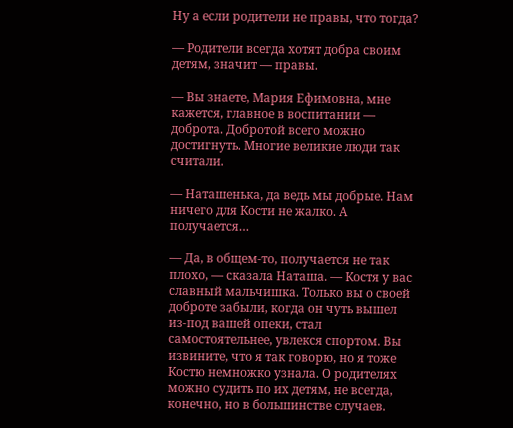Ну а если родители не правы, что тогда?

— Родители всегда хотят добра своим детям, значит — правы.

— Вы знаете, Мария Ефимовна, мне кажется, главное в воспитании — доброта. Добротой всего можно достигнуть. Многие великие люди так считали.

— Наташенька, да ведь мы добрые. Нам ничего для Кости не жалко. А получается…

— Да, в общем-то, получается не так плохо, — сказала Наташа. — Костя у вас славный мальчишка. Только вы о своей доброте забыли, когда он чуть вышел из-под вашей опеки, стал самостоятельнее, увлекся спортом. Вы извините, что я так говорю, но я тоже Костю немножко узнала. О родителях можно судить по их детям, не всегда, конечно, но в большинстве случаев.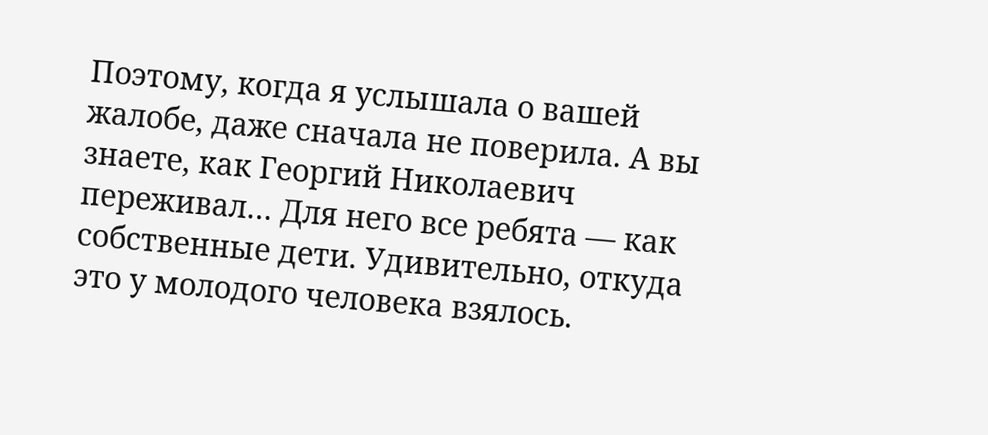Поэтому, когда я услышала о вашей жалобе, даже сначала не поверила. А вы знаете, как Георгий Николаевич переживал… Для него все ребята — как собственные дети. Удивительно, откуда это у молодого человека взялось.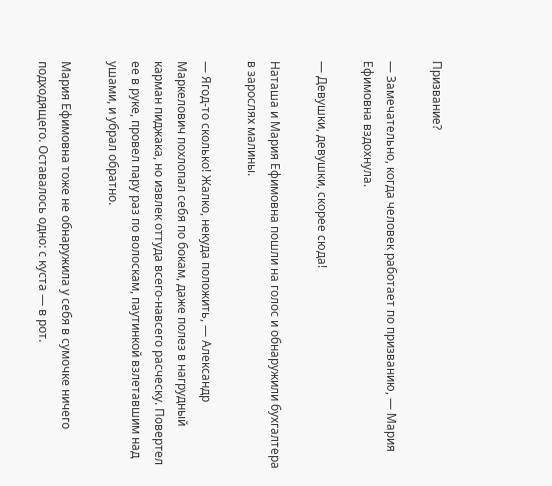Призвание?

— Замечательно, когда человек работает по призванию, — Мария Ефимовна вздохнула.

— Девушки, девушки, скорее сюда!

Наташа и Мария Ефимовна пошли на голос и обнаружили бухгалтера в зарослях малины.

— Ягод-то сколько! Жалко, некуда положить, — Александр Маркелович похлопал себя по бокам, даже полез в нагрудный карман пиджака, но извлек оттуда всего-навсего расческу. Повертел ее в руке, провел пару раз по волоскам, паутинкой взлетавшим над ушами, и убрал обратно.

Мария Ефимовна тоже не обнаружила у себя в сумочке ничего подходящего. Оставалось одно: с куста — в рот.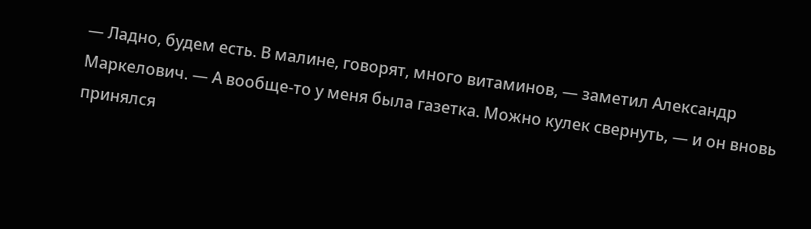— Ладно, будем есть. В малине, говорят, много витаминов, — заметил Александр Маркелович. — А вообще-то у меня была газетка. Можно кулек свернуть, — и он вновь принялся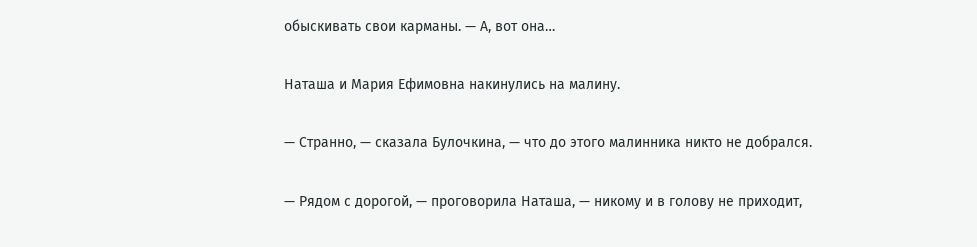обыскивать свои карманы. — А, вот она…

Наташа и Мария Ефимовна накинулись на малину.

— Странно, — сказала Булочкина, — что до этого малинника никто не добрался.

— Рядом с дорогой, — проговорила Наташа, — никому и в голову не приходит,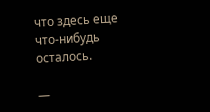что здесь еще что-нибудь осталось.

—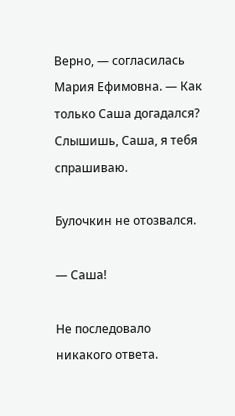Верно, — согласилась Мария Ефимовна. — Как только Саша догадался? Слышишь, Саша, я тебя спрашиваю.

Булочкин не отозвался.

— Саша!

Не последовало никакого ответа.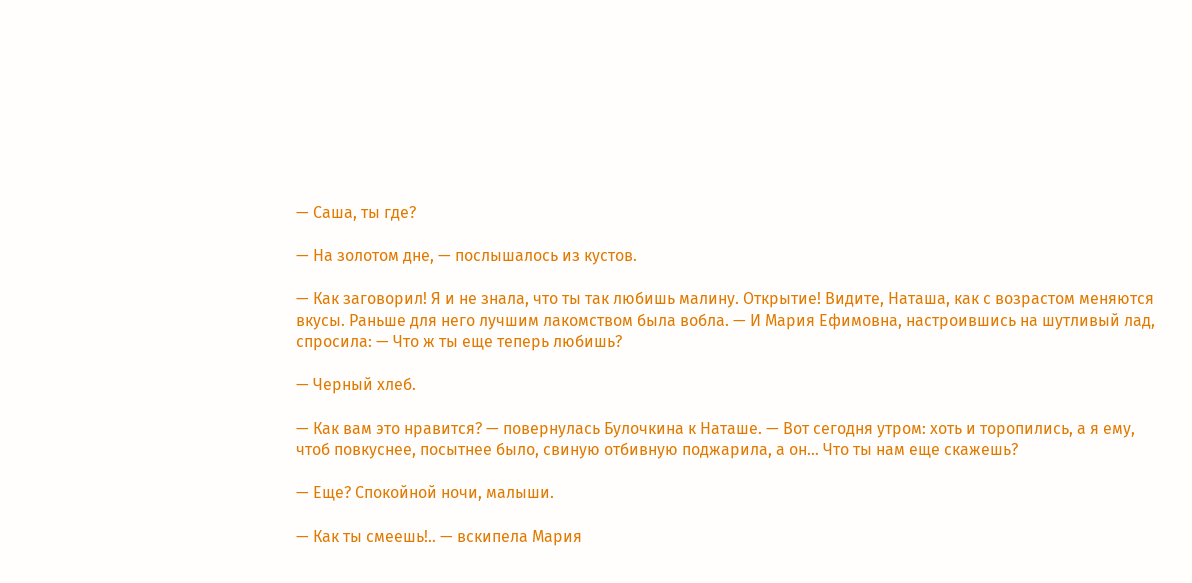— Саша, ты где?

— На золотом дне, — послышалось из кустов.

— Как заговорил! Я и не знала, что ты так любишь малину. Открытие! Видите, Наташа, как с возрастом меняются вкусы. Раньше для него лучшим лакомством была вобла. — И Мария Ефимовна, настроившись на шутливый лад, спросила: — Что ж ты еще теперь любишь?

— Черный хлеб.

— Как вам это нравится? — повернулась Булочкина к Наташе. — Вот сегодня утром: хоть и торопились, а я ему, чтоб повкуснее, посытнее было, свиную отбивную поджарила, а он… Что ты нам еще скажешь?

— Еще? Спокойной ночи, малыши.

— Как ты смеешь!.. — вскипела Мария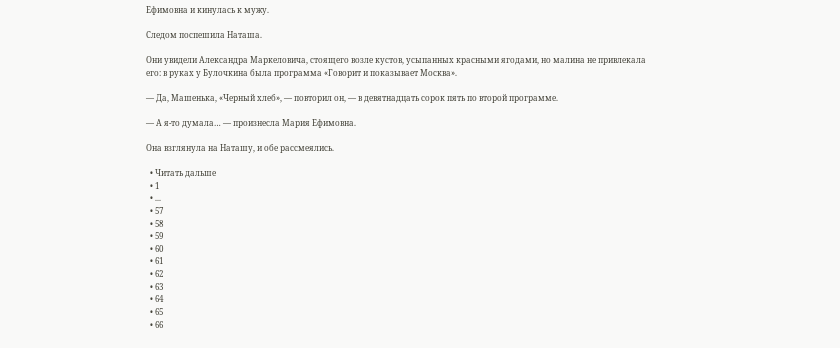Ефимовна и кинулась к мужу.

Следом поспешила Наташа.

Они увидели Александра Маркеловича, стоящего возле кустов, усыпанных красными ягодами, но малина не привлекала его: в руках у Булочкина была программа «Говорит и показывает Москва».

— Да, Машенька, «Черный хлеб», — повторил он, — в девятнадцать сорок пять по второй программе.

— А я-то думала… — произнесла Мария Ефимовна.

Она взглянула на Наташу, и обе рассмеялись.

  • Читать дальше
  • 1
  • ...
  • 57
  • 58
  • 59
  • 60
  • 61
  • 62
  • 63
  • 64
  • 65
  • 66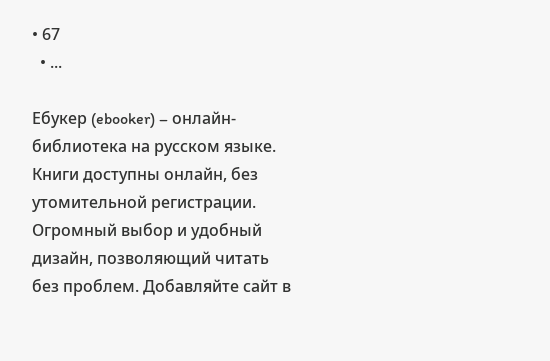• 67
  • ...

Ебукер (ebooker) – онлайн-библиотека на русском языке. Книги доступны онлайн, без утомительной регистрации. Огромный выбор и удобный дизайн, позволяющий читать без проблем. Добавляйте сайт в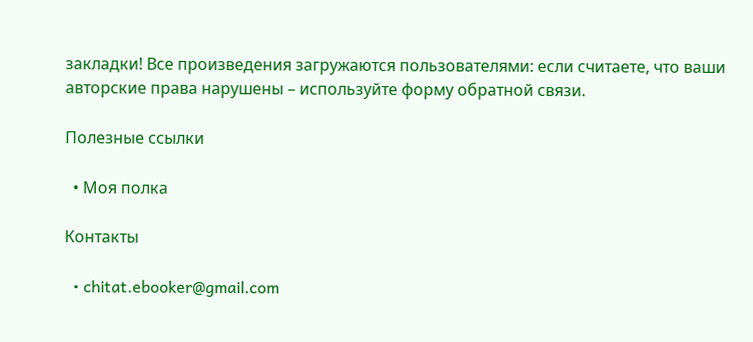закладки! Все произведения загружаются пользователями: если считаете, что ваши авторские права нарушены – используйте форму обратной связи.

Полезные ссылки

  • Моя полка

Контакты

  • chitat.ebooker@gmail.com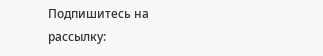Подпишитесь на рассылку: